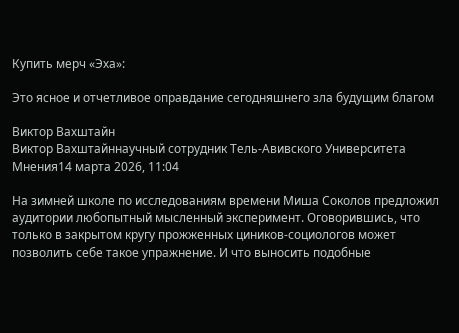Купить мерч «Эха»:

Это ясное и отчетливое оправдание сегодняшнего зла будущим благом

Виктор Вахштайн
Виктор Вахштайннаучный сотрудник Тель-Авивского Университета
Мнения14 марта 2026, 11:04

На зимней школе по исследованиям времени Миша Соколов предложил аудитории любопытный мысленный эксперимент. Оговорившись, что только в закрытом кругу прожженных циников-социологов может позволить себе такое упражнение. И что выносить подобные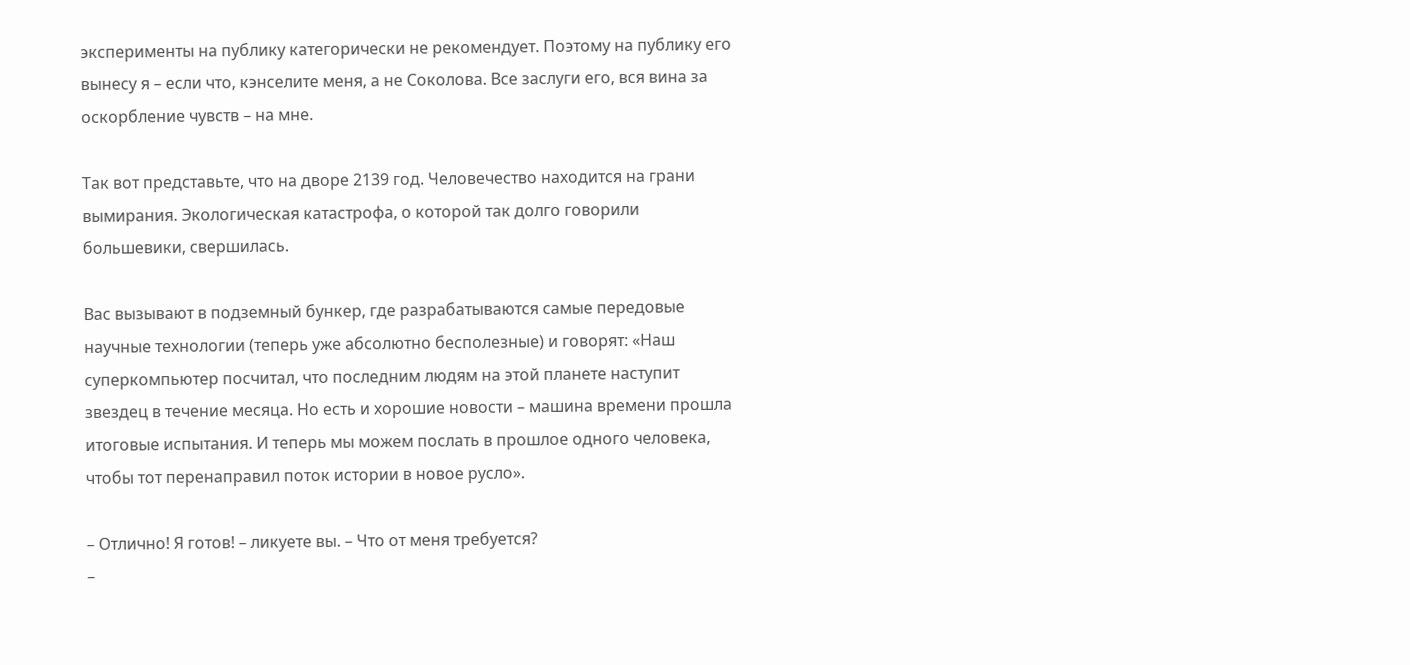эксперименты на публику категорически не рекомендует. Поэтому на публику его вынесу я – если что, кэнселите меня, а не Соколова. Все заслуги его, вся вина за оскорбление чувств – на мне.

Так вот представьте, что на дворе 2139 год. Человечество находится на грани вымирания. Экологическая катастрофа, о которой так долго говорили большевики, свершилась.

Вас вызывают в подземный бункер, где разрабатываются самые передовые научные технологии (теперь уже абсолютно бесполезные) и говорят: «Наш суперкомпьютер посчитал, что последним людям на этой планете наступит звездец в течение месяца. Но есть и хорошие новости – машина времени прошла итоговые испытания. И теперь мы можем послать в прошлое одного человека, чтобы тот перенаправил поток истории в новое русло».

– Отлично! Я готов! – ликуете вы. – Что от меня требуется?
–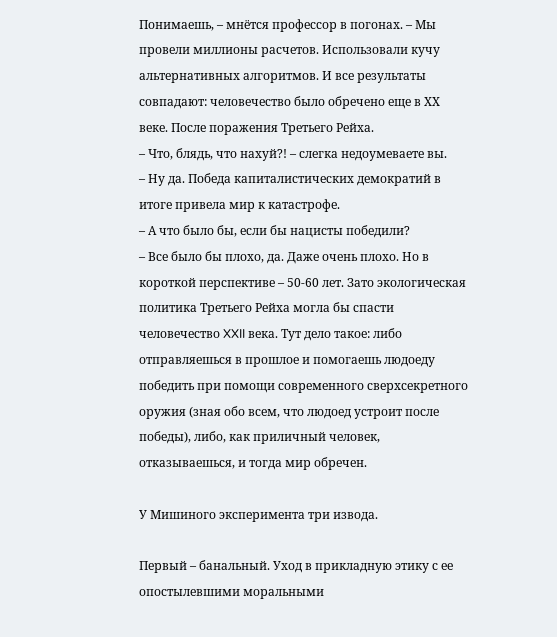Понимаешь, – мнётся профессор в погонах. – Мы провели миллионы расчетов. Использовали кучу альтернативных алгоритмов. И все результаты совпадают: человечество было обречено еще в ХХ веке. После поражения Третьего Рейха.
– Что, блядь, что нахуй?! – слегка недоумеваете вы.
– Ну да. Победа капиталистических демократий в итоге привела мир к катастрофе.
– А что было бы, если бы нацисты победили?
– Все было бы плохо, да. Даже очень плохо. Но в короткой перспективе – 50-60 лет. Зато экологическая политика Третьего Рейха могла бы спасти человечество XXII века. Тут дело такое: либо отправляешься в прошлое и помогаешь людоеду победить при помощи современного сверхсекретного оружия (зная обо всем, что людоед устроит после победы), либо, как приличный человек, отказываешься, и тогда мир обречен.

У Мишиного эксперимента три извода.

Первый – банальный. Уход в прикладную этику с ее опостылевшими моральными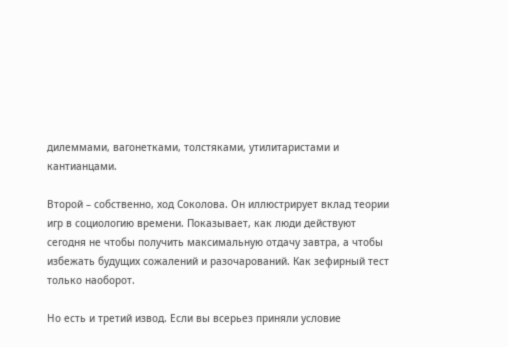дилеммами, вагонетками, толстяками, утилитаристами и кантианцами.

Второй – собственно, ход Соколова. Он иллюстрирует вклад теории игр в социологию времени. Показывает, как люди действуют сегодня не чтобы получить максимальную отдачу завтра, а чтобы избежать будущих сожалений и разочарований. Как зефирный тест только наоборот.

Но есть и третий извод. Если вы всерьез приняли условие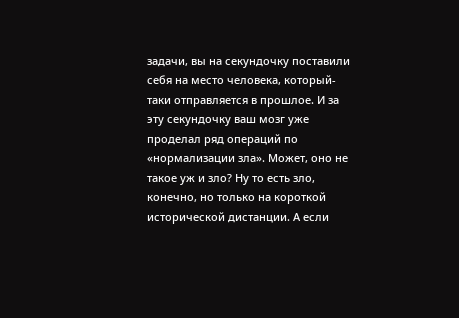задачи, вы на секундочку поставили себя на место человека, который-таки отправляется в прошлое. И за эту секундочку ваш мозг уже проделал ряд операций по «нормализации зла». Может, оно не такое уж и зло? Ну то есть зло, конечно, но только на короткой исторической дистанции. А если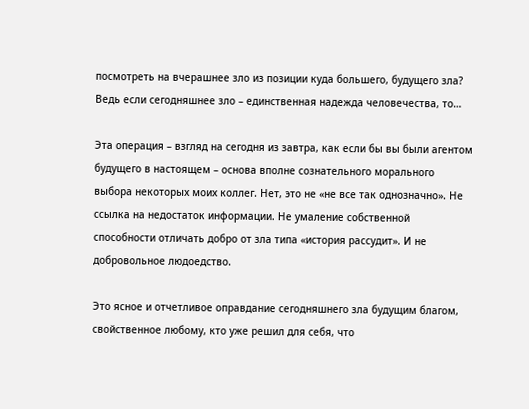посмотреть на вчерашнее зло из позиции куда большего, будущего зла? Ведь если сегодняшнее зло – единственная надежда человечества, то…

Эта операция – взгляд на сегодня из завтра, как если бы вы были агентом будущего в настоящем – основа вполне сознательного морального выбора некоторых моих коллег. Нет, это не «не все так однозначно». Не ссылка на недостаток информации. Не умаление собственной способности отличать добро от зла типа «история рассудит». И не добровольное людоедство.

Это ясное и отчетливое оправдание сегодняшнего зла будущим благом, свойственное любому, кто уже решил для себя, что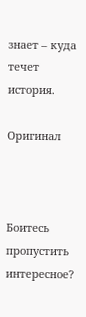знает – куда течет история.

Оригинал



Боитесь пропустить интересное?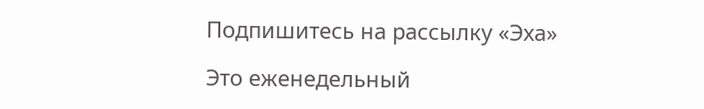Подпишитесь на рассылку «Эха»

Это еженедельный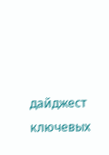дайджест ключевых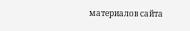материалов сайта